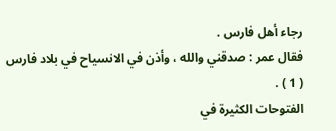رجاء أهل فارس .
فقال عمر : صدقني والله ، وأذن في الانسياح في بلاد فارس ( 1 ) .
الفتوحات الكثيرة في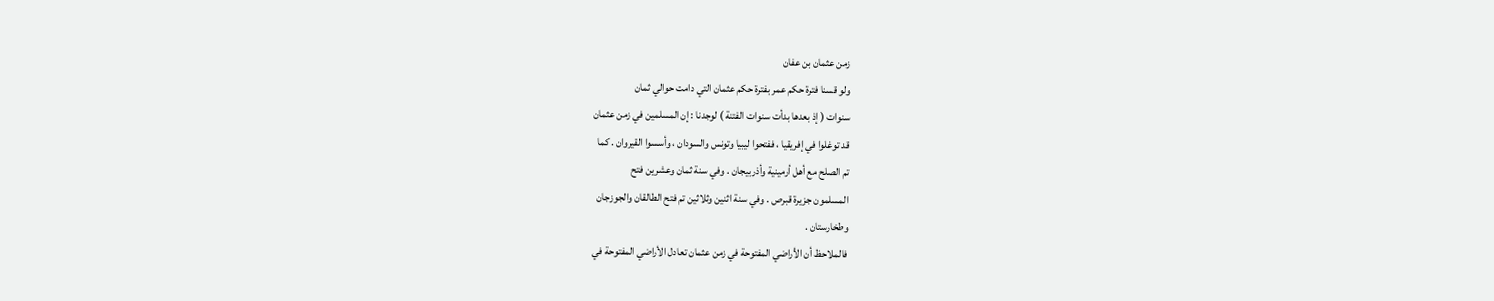زمن عثمان بن عفان
ولو قسنا فترة حكم عمر بفترة حكم عثمان التي دامت حوالي ثمان
سنوات ( إذ بعدها بدأت سنوات الفتنة ) لوجدنا : إن المسلمين في زمن عثمان
قد توغلوا في إفريقيا ، ففتحوا ليبيا وتونس والسودان ، وأسسوا القيروان . كما
تم الصلح مع أهل أرمينية وأذربيجان . وفي سنة ثمان وعشرين فتح
المسلمون جزيرة قبرص . وفي سنة اثنين وثلاثين تم فتح الطالقان والجوزجان
وطخارستان .
فالملاحظ أن الأراضي المفتوحة في زمن عثمان تعادل الأراضي المفتوحة في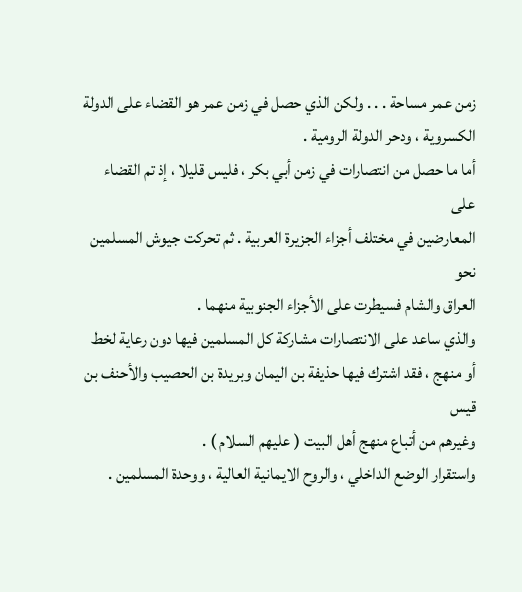زمن عمر مساحة . . . ولكن الذي حصل في زمن عمر هو القضاء على الدولة
الكسروية ، ودحر الدولة الرومية .
أما ما حصل من انتصارات في زمن أبي بكر ، فليس قليلا ، إذ تم القضاء على
المعارضين في مختلف أجزاء الجزيرة العربية . ثم تحركت جيوش المسلمين نحو
العراق والشام فسيطرت على الأجزاء الجنوبية منهما .
والذي ساعد على الانتصارات مشاركة كل المسلمين فيها دون رعاية لخط
أو منهج ، فقد اشترك فيها حذيفة بن اليمان وبريدة بن الحصيب والأحنف بن قيس
وغيرهم من أتباع منهج أهل البيت ( عليهم السلام ) .
واستقرار الوضع الداخلي ، والروح الايمانية العالية ، ووحدة المسلمين .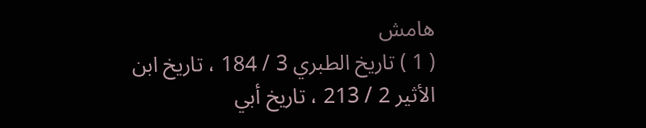هامش
( 1 ) تاريخ الطبري 3 / 184 ، تاريخ ابن الأثير 2 / 213 ، تاريخ أبي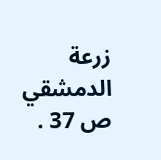زرعة الدمشقي ص 37 .